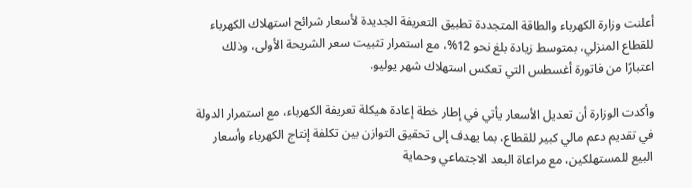أعلنت وزارة الكهرباء والطاقة المتجددة تطبيق التعريفة الجديدة لأسعار شرائح استهلاك الكهرباء للقطاع المنزلي، بمتوسط زيادة بلغ نحو 12%، مع استمرار تثبيت سعر الشريحة الأولى، وذلك اعتبارًا من فاتورة أغسطس التي تعكس استهلاك شهر يوليو.

وأكدت الوزارة أن تعديل الأسعار يأتي في إطار خطة إعادة هيكلة تعريفة الكهرباء، مع استمرار الدولة في تقديم دعم مالي كبير للقطاع، بما يهدف إلى تحقيق التوازن بين تكلفة إنتاج الكهرباء وأسعار البيع للمستهلكين، مع مراعاة البعد الاجتماعي وحماية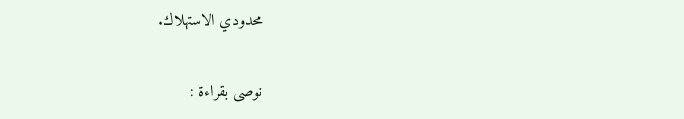محدودي الاستهلاك.

نوصى بقراءة :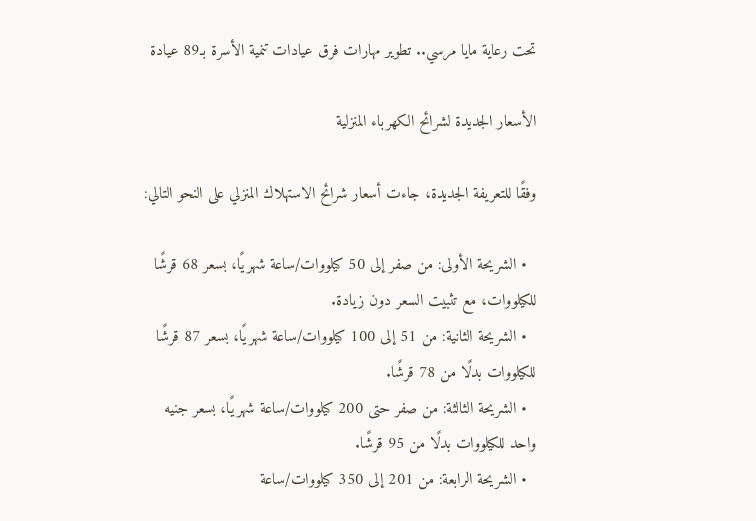تحت رعاية مايا مرسي.. تطوير مهارات فرق عيادات تنمية الأسرة بـ89 عيادة

الأسعار الجديدة لشرائح الكهرباء المنزلية

وفقًا للتعريفة الجديدة، جاءت أسعار شرائح الاستهلاك المنزلي على النحو التالي:

  • الشريحة الأولى: من صفر إلى 50 كيلووات/ساعة شهريًا، بسعر 68 قرشًا للكيلووات، مع تثبيت السعر دون زيادة.
  • الشريحة الثانية: من 51 إلى 100 كيلووات/ساعة شهريًا، بسعر 87 قرشًا للكيلووات بدلًا من 78 قرشًا.
  • الشريحة الثالثة: من صفر حتى 200 كيلووات/ساعة شهريًا، بسعر جنيه واحد للكيلووات بدلًا من 95 قرشًا.
  • الشريحة الرابعة: من 201 إلى 350 كيلووات/ساعة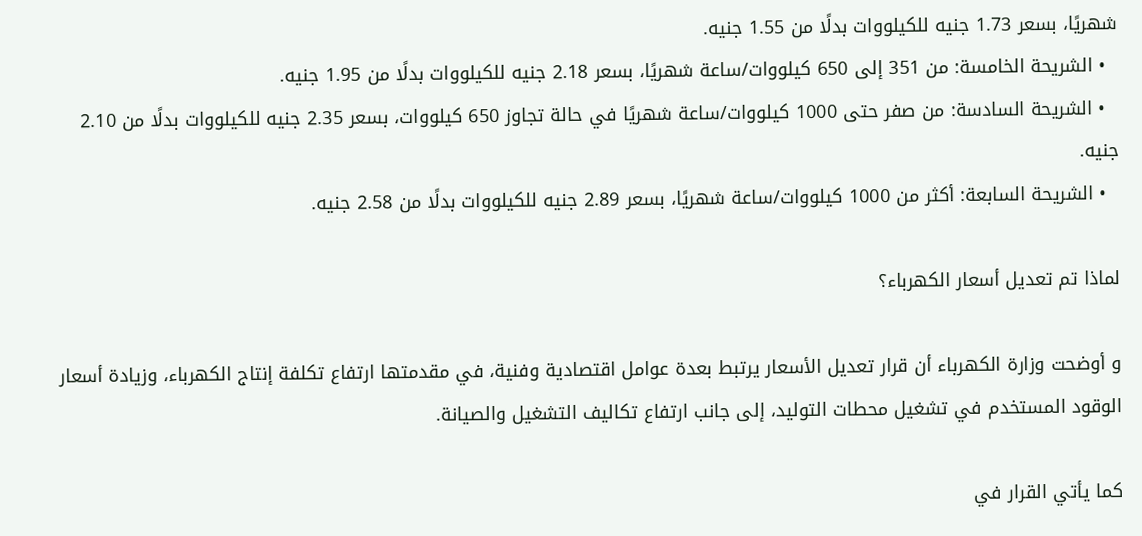شهريًا، بسعر 1.73 جنيه للكيلووات بدلًا من 1.55 جنيه.
  • الشريحة الخامسة: من 351 إلى 650 كيلووات/ساعة شهريًا، بسعر 2.18 جنيه للكيلووات بدلًا من 1.95 جنيه.
  • الشريحة السادسة: من صفر حتى 1000 كيلووات/ساعة شهريًا في حالة تجاوز 650 كيلووات، بسعر 2.35 جنيه للكيلووات بدلًا من 2.10 جنيه.
  • الشريحة السابعة: أكثر من 1000 كيلووات/ساعة شهريًا، بسعر 2.89 جنيه للكيلووات بدلًا من 2.58 جنيه.

لماذا تم تعديل أسعار الكهرباء؟

و أوضحت وزارة الكهرباء أن قرار تعديل الأسعار يرتبط بعدة عوامل اقتصادية وفنية، في مقدمتها ارتفاع تكلفة إنتاج الكهرباء، وزيادة أسعار الوقود المستخدم في تشغيل محطات التوليد، إلى جانب ارتفاع تكاليف التشغيل والصيانة.

كما يأتي القرار في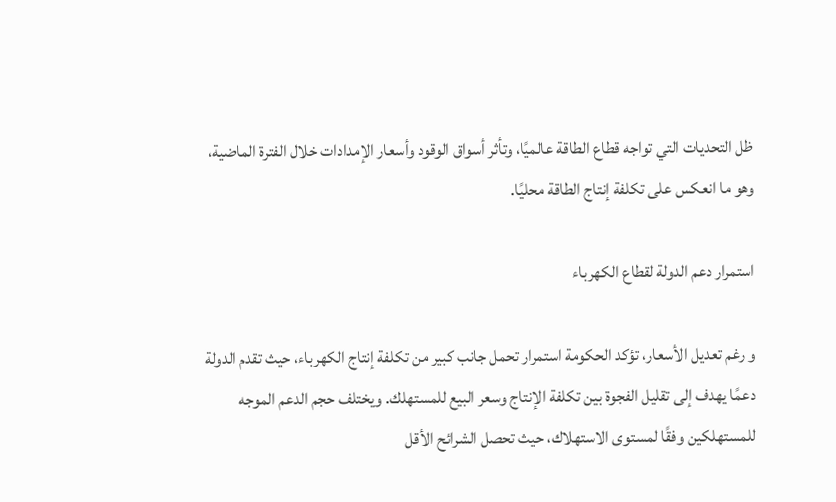ظل التحديات التي تواجه قطاع الطاقة عالميًا، وتأثر أسواق الوقود وأسعار الإمدادات خلال الفترة الماضية، وهو ما انعكس على تكلفة إنتاج الطاقة محليًا.

استمرار دعم الدولة لقطاع الكهرباء

و رغم تعديل الأسعار، تؤكد الحكومة استمرار تحمل جانب كبير من تكلفة إنتاج الكهرباء، حيث تقدم الدولة دعمًا يهدف إلى تقليل الفجوة بين تكلفة الإنتاج وسعر البيع للمستهلك. ويختلف حجم الدعم الموجه للمستهلكين وفقًا لمستوى الاستهلاك، حيث تحصل الشرائح الأقل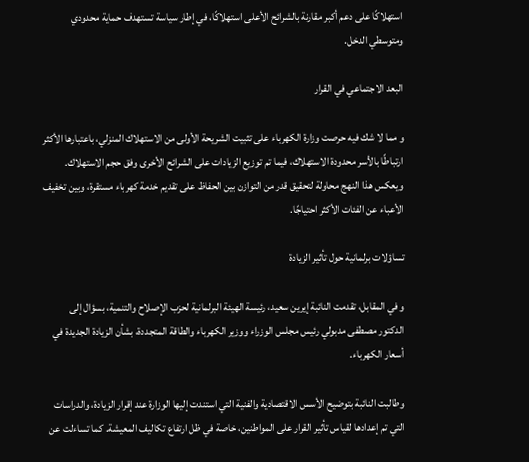استهلاكًا على دعم أكبر مقارنة بالشرائح الأعلى استهلاكًا، في إطار سياسة تستهدف حماية محدودي ومتوسطي الدخل.

البعد الاجتماعي في القرار

و مما لا شك فيه حرصت وزارة الكهرباء على تثبيت الشريحة الأولى من الاستهلاك المنزلي، باعتبارها الأكثر ارتباطًا بالأسر محدودة الاستهلاك، فيما تم توزيع الزيادات على الشرائح الأخرى وفق حجم الاستهلاك. ويعكس هذا النهج محاولة لتحقيق قدر من التوازن بين الحفاظ على تقديم خدمة كهرباء مستقرة، وبين تخفيف الأعباء عن الفئات الأكثر احتياجًا.

تساؤلات برلمانية حول تأثير الزيادة

و في المقابل، تقدمت النائبة إيرين سعيد، رئيسة الهيئة البرلمانية لحزب الإصلاح والتنمية، بسؤال إلى الدكتور مصطفى مدبولي رئيس مجلس الوزراء ووزير الكهرباء والطاقة المتجددة، بشأن الزيادة الجديدة في أسعار الكهرباء.

وطالبت النائبة بتوضيح الأسس الاقتصادية والفنية التي استندت إليها الوزارة عند إقرار الزيادة، والدراسات التي تم إعدادها لقياس تأثير القرار على المواطنين، خاصة في ظل ارتفاع تكاليف المعيشة. كما تساءلت عن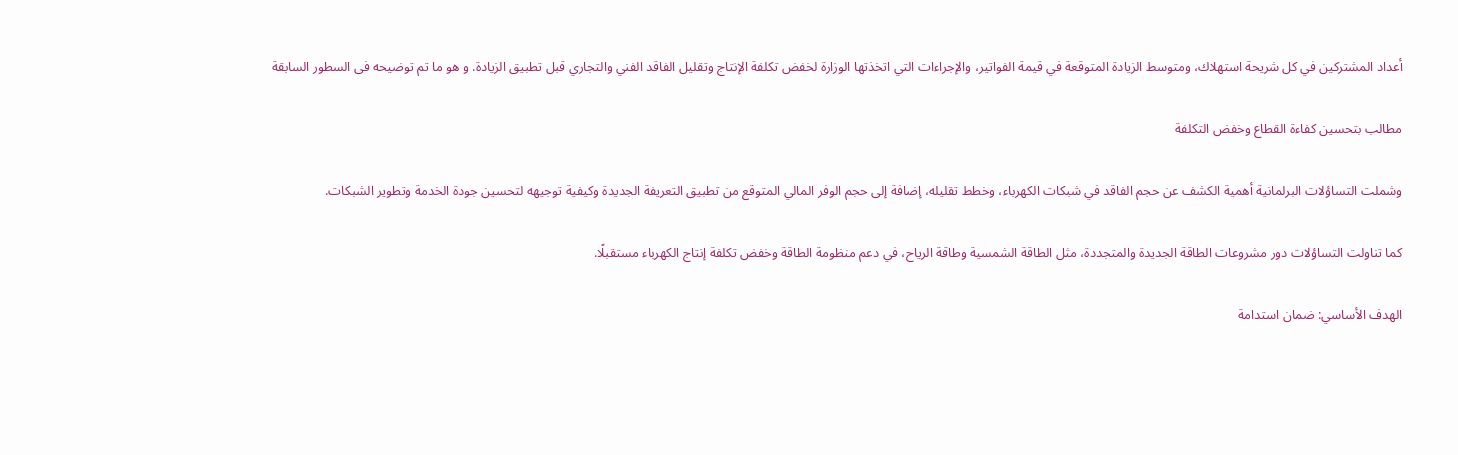أعداد المشتركين في كل شريحة استهلاك، ومتوسط الزيادة المتوقعة في قيمة الفواتير، والإجراءات التي اتخذتها الوزارة لخفض تكلفة الإنتاج وتقليل الفاقد الفني والتجاري قبل تطبيق الزيادة. و هو ما تم توضيحه فى السطور السابقة

مطالب بتحسين كفاءة القطاع وخفض التكلفة

وشملت التساؤلات البرلمانية أهمية الكشف عن حجم الفاقد في شبكات الكهرباء، وخطط تقليله، إضافة إلى حجم الوفر المالي المتوقع من تطبيق التعريفة الجديدة وكيفية توجيهه لتحسين جودة الخدمة وتطوير الشبكات.

كما تناولت التساؤلات دور مشروعات الطاقة الجديدة والمتجددة، مثل الطاقة الشمسية وطاقة الرياح، في دعم منظومة الطاقة وخفض تكلفة إنتاج الكهرباء مستقبلًا.

الهدف الأساسي: ضمان استدامة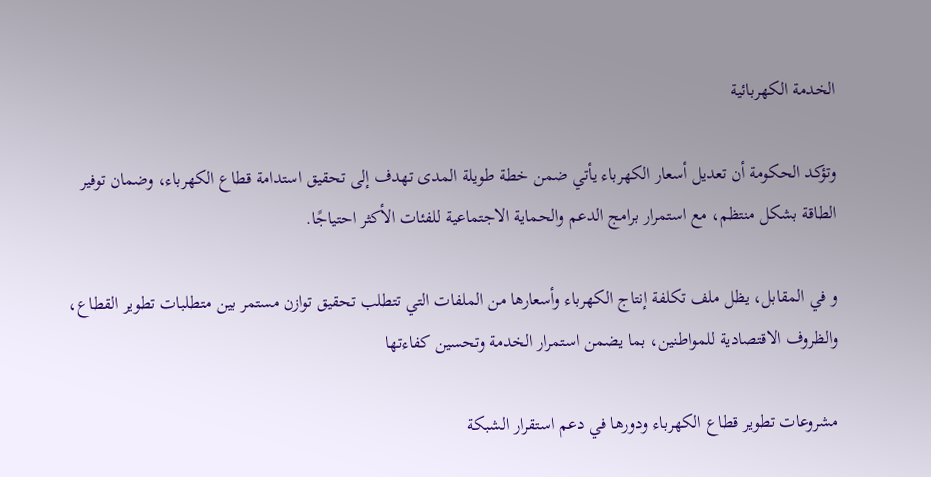الخدمة الكهربائية

وتؤكد الحكومة أن تعديل أسعار الكهرباء يأتي ضمن خطة طويلة المدى تهدف إلى تحقيق استدامة قطاع الكهرباء، وضمان توفير الطاقة بشكل منتظم، مع استمرار برامج الدعم والحماية الاجتماعية للفئات الأكثر احتياجًا.

و في المقابل، يظل ملف تكلفة إنتاج الكهرباء وأسعارها من الملفات التي تتطلب تحقيق توازن مستمر بين متطلبات تطوير القطاع، والظروف الاقتصادية للمواطنين، بما يضمن استمرار الخدمة وتحسين كفاءتها

مشروعات تطوير قطاع الكهرباء ودورها في دعم استقرار الشبكة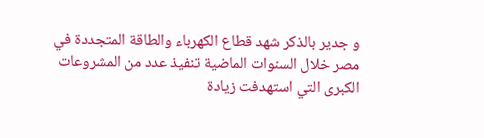و جدير بالذكر شهد قطاع الكهرباء والطاقة المتجددة في مصر خلال السنوات الماضية تنفيذ عدد من المشروعات الكبرى التي استهدفت زيادة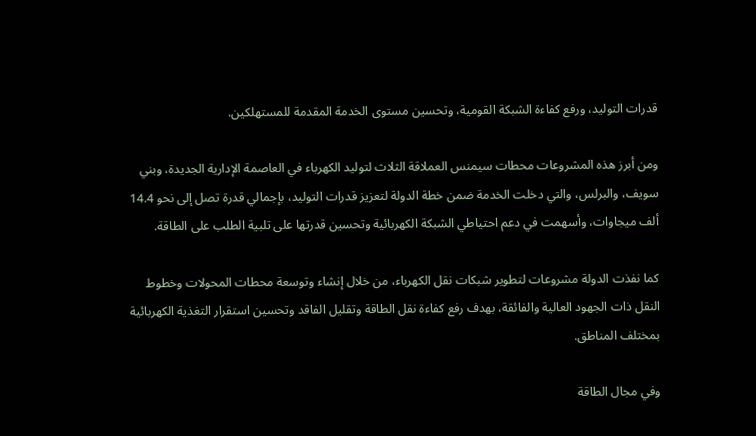قدرات التوليد، ورفع كفاءة الشبكة القومية، وتحسين مستوى الخدمة المقدمة للمستهلكين.

ومن أبرز هذه المشروعات محطات سيمنس العملاقة الثلاث لتوليد الكهرباء في العاصمة الإدارية الجديدة، وبني سويف، والبرلس، والتي دخلت الخدمة ضمن خطة الدولة لتعزيز قدرات التوليد، بإجمالي قدرة تصل إلى نحو 14.4 ألف ميجاوات، وأسهمت في دعم احتياطي الشبكة الكهربائية وتحسين قدرتها على تلبية الطلب على الطاقة.

كما نفذت الدولة مشروعات لتطوير شبكات نقل الكهرباء، من خلال إنشاء وتوسعة محطات المحولات وخطوط النقل ذات الجهود العالية والفائقة، بهدف رفع كفاءة نقل الطاقة وتقليل الفاقد وتحسين استقرار التغذية الكهربائية بمختلف المناطق.

وفي مجال الطاقة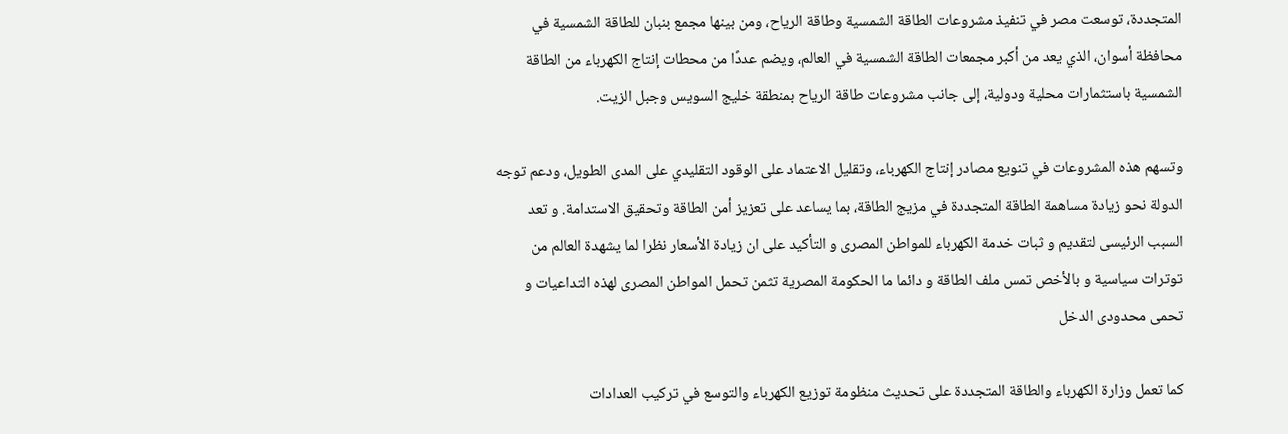المتجددة، توسعت مصر في تنفيذ مشروعات الطاقة الشمسية وطاقة الرياح، ومن بينها مجمع بنبان للطاقة الشمسية في محافظة أسوان، الذي يعد من أكبر مجمعات الطاقة الشمسية في العالم، ويضم عددًا من محطات إنتاج الكهرباء من الطاقة الشمسية باستثمارات محلية ودولية، إلى جانب مشروعات طاقة الرياح بمنطقة خليج السويس وجبل الزيت.

وتسهم هذه المشروعات في تنويع مصادر إنتاج الكهرباء، وتقليل الاعتماد على الوقود التقليدي على المدى الطويل، ودعم توجه الدولة نحو زيادة مساهمة الطاقة المتجددة في مزيج الطاقة، بما يساعد على تعزيز أمن الطاقة وتحقيق الاستدامة. و تعد السبب الرئيسى لتقديم و ثبات خدمة الكهرباء للمواطن المصرى و التأكيد على ان زيادة الأسعار نظرا لما يشهدة العالم من توترات سياسية و بالأخص تمس ملف الطاقة و دائما ما الحكومة المصرية تثمن تحمل المواطن المصرى لهذه التداعيات و تحمى محدودى الدخل

كما تعمل وزارة الكهرباء والطاقة المتجددة على تحديث منظومة توزيع الكهرباء والتوسع في تركيب العدادات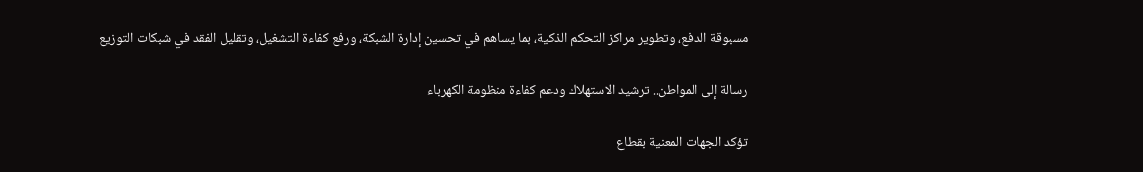مسبوقة الدفع، وتطوير مراكز التحكم الذكية، بما يساهم في تحسين إدارة الشبكة، ورفع كفاءة التشغيل، وتقليل الفقد في شبكات التوزيع

رسالة إلى المواطن.. ترشيد الاستهلاك ودعم كفاءة منظومة الكهرباء

تؤكد الجهات المعنية بقطاع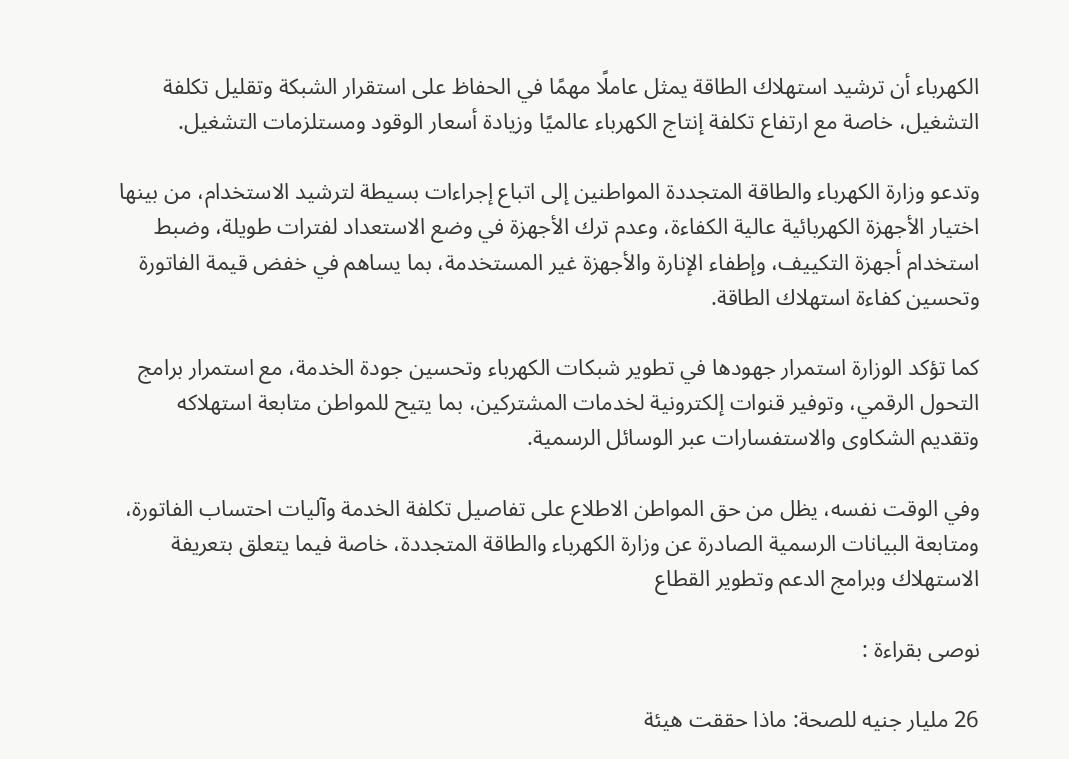الكهرباء أن ترشيد استهلاك الطاقة يمثل عاملًا مهمًا في الحفاظ على استقرار الشبكة وتقليل تكلفة التشغيل، خاصة مع ارتفاع تكلفة إنتاج الكهرباء عالميًا وزيادة أسعار الوقود ومستلزمات التشغيل.

وتدعو وزارة الكهرباء والطاقة المتجددة المواطنين إلى اتباع إجراءات بسيطة لترشيد الاستخدام، من بينها اختيار الأجهزة الكهربائية عالية الكفاءة، وعدم ترك الأجهزة في وضع الاستعداد لفترات طويلة، وضبط استخدام أجهزة التكييف، وإطفاء الإنارة والأجهزة غير المستخدمة، بما يساهم في خفض قيمة الفاتورة وتحسين كفاءة استهلاك الطاقة.

كما تؤكد الوزارة استمرار جهودها في تطوير شبكات الكهرباء وتحسين جودة الخدمة، مع استمرار برامج التحول الرقمي، وتوفير قنوات إلكترونية لخدمات المشتركين، بما يتيح للمواطن متابعة استهلاكه وتقديم الشكاوى والاستفسارات عبر الوسائل الرسمية.

وفي الوقت نفسه، يظل من حق المواطن الاطلاع على تفاصيل تكلفة الخدمة وآليات احتساب الفاتورة، ومتابعة البيانات الرسمية الصادرة عن وزارة الكهرباء والطاقة المتجددة، خاصة فيما يتعلق بتعريفة الاستهلاك وبرامج الدعم وتطوير القطاع

نوصى بقراءة :

26 مليار جنيه للصحة: ماذا حققت هيئة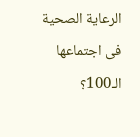الرعاية الصحية فى اجتماعها الـ100؟